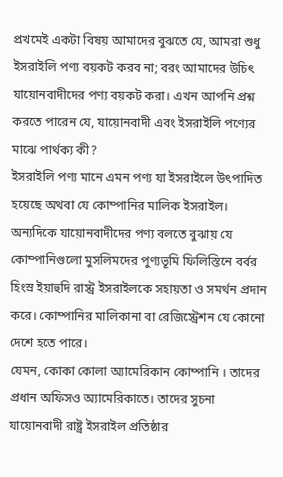প্রখমেই একটা বিষয় আমাদের বুঝতে যে, আমরা শুধু ইসরাইলি পণ্য বয়কট করব না; বরং আমাদের উচিৎ যায়োনবাদীদের পণ্য বয়কট করা। এখন আপনি প্রশ্ন করতে পারেন যে, যায়োনবাদী এবং ইসরাইলি পণ্যের মাঝে পার্থক্য কী?
ইসরাইলি পণ্য মানে এমন পণ্য যা ইসরাইলে উৎপাদিত হয়েছে অথবা যে কোম্পানির মালিক ইসরাইল। অন্যদিকে যায়োনবাদীদের পণ্য বলতে বুঝায় যে কোম্পানিগুলো মুসলিমদের পুণ্যভূমি ফিলিস্তিনে বর্বর হিংস্র ইয়াহুদি রাস্ট্র ইসরাইলকে সহায়তা ও সমর্থন প্রদান করে। কোম্পানির মালিকানা বা রেজিস্ট্রেশন যে কোনো দেশে হতে পারে।
যেমন, কোকা কোলা অ্যামেরিকান কোম্পানি । তাদের প্রধান অফিসও অ্যামেরিকাতে। তাদের সুচনা যায়োনবাদী রাষ্ট্র ইসরাইল প্রতিষ্ঠার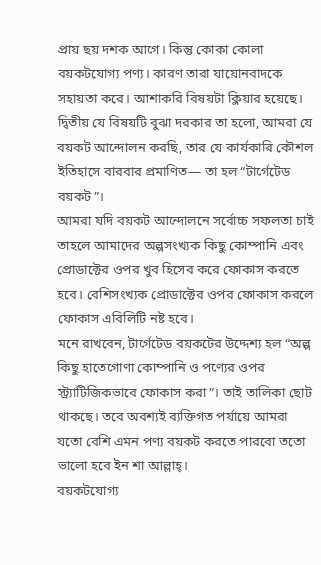প্রায় ছয় দশক আগে। কিন্তু কোকা কোলা বয়কটযোগ্য পণ্য। কারণ তারা যায়োনবাদকে সহায়তা করে। আশাকরি বিষয়টা ক্লিয়ার হয়েছে।
দ্বিতীয় যে বিষয়টি বুঝা দরকার তা হলো, আমরা যে বয়কট আন্দোলন করছি, তার যে কার্যকারি কৌশল ইতিহাসে বারবার প্রমাণিত— তা হল “টার্গেটেড বয়কট”।
আমরা যদি বয়কট আন্দোলনে সর্বোচ্চ সফলতা চাই তাহলে আমাদের অল্পসংখ্যক কিছু কোম্পানি এবং প্রোডাক্টের ওপর খুব হিসেব করে ফোকাস করতে হবে। বেশিসংখ্যক প্রোডাক্টের ওপর ফোকাস করলে ফোকাস এবিলিটি নষ্ট হবে।
মনে রাখবেন, টার্গেটেড বয়কটের উদ্দেশ্য হল “অল্প কিছু হাতেগোণা কোম্পানি ও পণ্যের ওপর স্ট্র্যাটিজিকভাবে ফোকাস করা”। তাই তালিকা ছোট থাকছে। তবে অবশ্যই ব্যক্তিগত পর্যায়ে আমরা যতো বেশি এমন পণ্য বয়কট করতে পারবো ততো ভালো হবে ইন শা আল্লাহ্।
বয়কটযোগ্য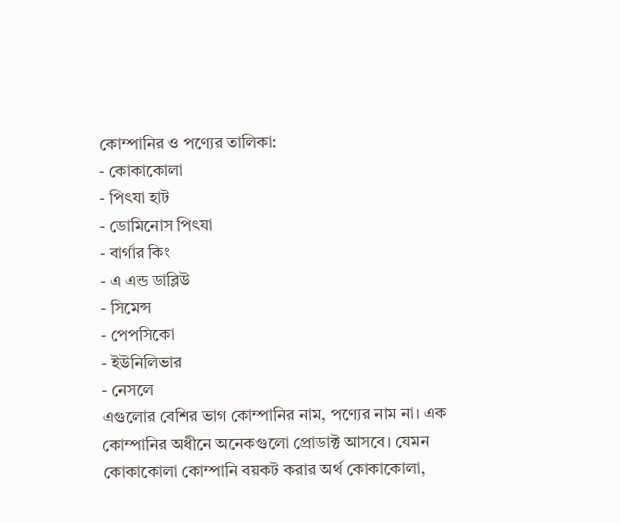কোম্পানির ও পণ্যের তালিকা:
- কোকাকোলা
- পিৎযা হাট
- ডোমিনোস পিৎযা
- বার্গার কিং
- এ এন্ড ডাব্লিউ
- সিমেন্স
- পেপসিকো
- ইউনিলিভার
- নেসলে
এগুলোর বেশির ভাগ কোম্পানির নাম, পণ্যের নাম না। এক কোম্পানির অধীনে অনেকগুলো প্রোডাক্ট আসবে। যেমন কোকাকোলা কোম্পানি বয়কট করার অর্থ কোকাকোলা,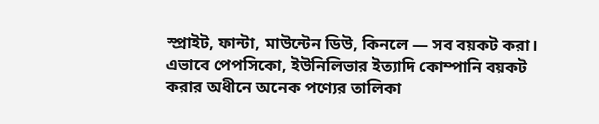স্প্রাইট, ফান্টা, মাউন্টেন ডিউ, কিনলে — সব বয়কট করা। এভাবে পেপসিকো, ইউনিলিভার ইত্যাদি কোম্পানি বয়কট করার অধীনে অনেক পণ্যের তালিকা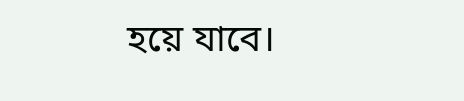হয়ে যাবে।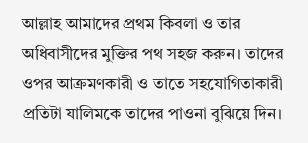আল্লাহ আমাদের প্রথম কিবলা ও তার অধিবাসীদের মুক্তির পথ সহজ করুন। তাদের ওপর আক্রমণকারী ও তাতে সহযোগিতাকারী প্রতিটা যালিমকে তাদের পাওনা বুঝিয়ে দিন।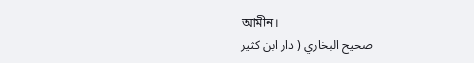আমীন।
صحيح البخاري ( دار ابن كثير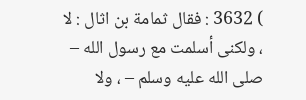) 3632 : فقال ثمامة بن اثال : لا ، ولكنى أسلمت مع رسول الله – صلى الله عليه وسلم – ، ولا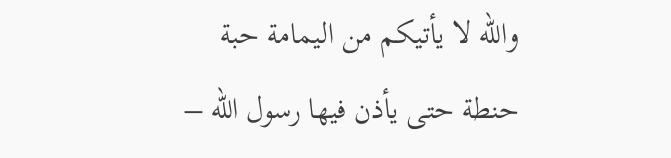والله لا يأتيكم من اليمامة حبة حنطة حتى يأذن فيها رسول الله –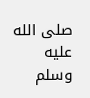صلى الله عليه وسلم